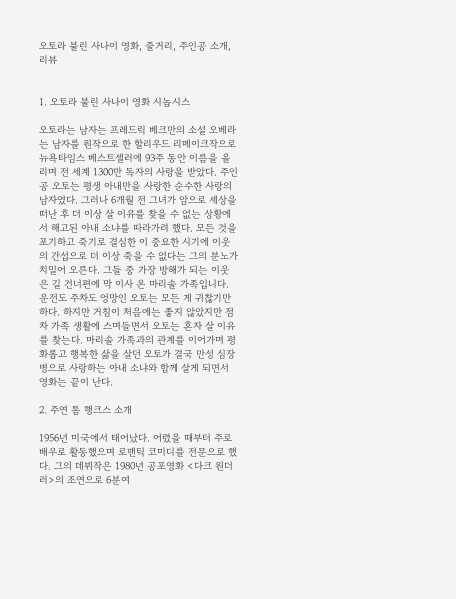오토라 불린 사나이 영화, 줄거리, 주인공 소개, 리뷰


1. 오토라 불린 사나이 영화 시놉시스

오토라는 남자는 프레드릭 베크만의 소설 오베라는 남자를 원작으로 한 할리우드 리메이크작으로 뉴욕타임스 베스트셀러에 93주 동안 이름을 올리며 전 세계 1300만 독자의 사랑을 받았다. 주인공 오토는 평생 아내만을 사랑한 순수한 사랑의 남자였다. 그러나 6개월 전 그녀가 암으로 세상을 떠난 후 더 이상 살 이유를 찾을 수 없는 상황에서 해고된 아내 소냐를 따라가려 했다. 모든 것을 포기하고 죽기로 결심한 이 중요한 시기에 이웃의 간섭으로 더 이상 죽을 수 없다는 그의 분노가 치밀어 오른다. 그들 중 가장 방해가 되는 이웃은 길 건너편에 막 이사 온 마리솔 가족입니다. 운전도 주차도 엉망인 오토는 모든 게 귀찮기만 하다. 하지만 거침이 처음에는 좋지 않았지만 점차 가족 생활에 스며들면서 오토는 혼자 살 이유를 찾는다. 마리솔 가족과의 관계를 이어가며 평화롭고 행복한 삶을 살던 오토가 결국 만성 심장병으로 사랑하는 아내 소냐와 함께 살게 되면서 영화는 끝이 난다.

2. 주연 톰 행크스 소개

1956년 미국에서 태어났다. 어렸을 때부터 주로 배우로 활동했으며 로맨틱 코미디를 전문으로 했다. 그의 데뷔작은 1980년 공포영화 <다크 원더러>의 조연으로 6분여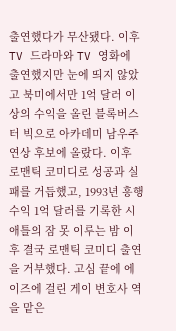출연했다가 무산됐다. 이후 TV 드라마와 TV 영화에 출연했지만 눈에 띄지 않았고 북미에서만 1억 달러 이상의 수익을 올린 블록버스터 빅으로 아카데미 남우주연상 후보에 올랐다. 이후 로맨틱 코미디로 성공과 실패를 거듭했고, 1993년 흥행 수익 1억 달러를 기록한 시애틀의 잠 못 이루는 밤 이후 결국 로맨틱 코미디 출연을 거부했다. 고심 끝에 에이즈에 걸린 게이 변호사 역을 맡은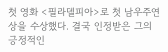첫 영화 <필라델피아>로 첫 남우주연상을 수상했다. 결국 인정받은 그의 긍정적인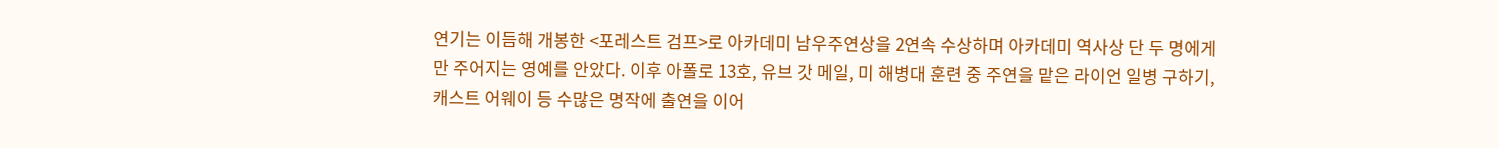연기는 이듬해 개봉한 <포레스트 검프>로 아카데미 남우주연상을 2연속 수상하며 아카데미 역사상 단 두 명에게만 주어지는 영예를 안았다. 이후 아폴로 13호, 유브 갓 메일, 미 해병대 훈련 중 주연을 맡은 라이언 일병 구하기, 캐스트 어웨이 등 수많은 명작에 출연을 이어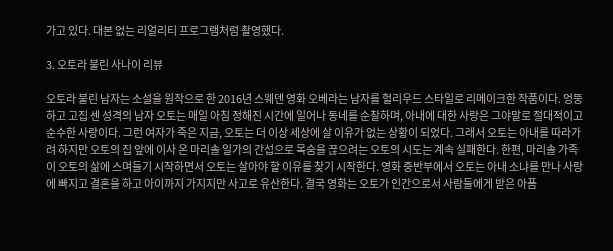가고 있다. 대본 없는 리얼리티 프로그램처럼 촬영했다.

3. 오토라 불린 사나이 리뷰

오토라 불린 남자는 소설을 원작으로 한 2016년 스웨덴 영화 오베라는 남자를 헐리우드 스타일로 리메이크한 작품이다. 엉뚱하고 고집 센 성격의 남자 오토는 매일 아침 정해진 시간에 일어나 동네를 순찰하며, 아내에 대한 사랑은 그야말로 절대적이고 순수한 사랑이다. 그런 여자가 죽은 지금, 오토는 더 이상 세상에 살 이유가 없는 상황이 되었다. 그래서 오토는 아내를 따라가려 하지만 오토의 집 앞에 이사 온 마리솔 일가의 간섭으로 목숨을 끊으려는 오토의 시도는 계속 실패한다. 한편, 마리솔 가족이 오토의 삶에 스며들기 시작하면서 오토는 살아야 할 이유를 찾기 시작한다. 영화 중반부에서 오토는 아내 소냐를 만나 사랑에 빠지고 결혼을 하고 아이까지 가지지만 사고로 유산한다. 결국 영화는 오토가 인간으로서 사람들에게 받은 아픔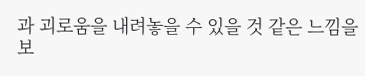과 괴로움을 내려놓을 수 있을 것 같은 느낌을 보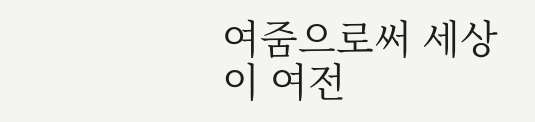여줌으로써 세상이 여전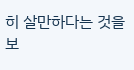히 살만하다는 것을 보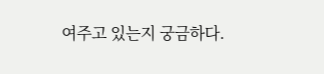여주고 있는지 궁금하다.